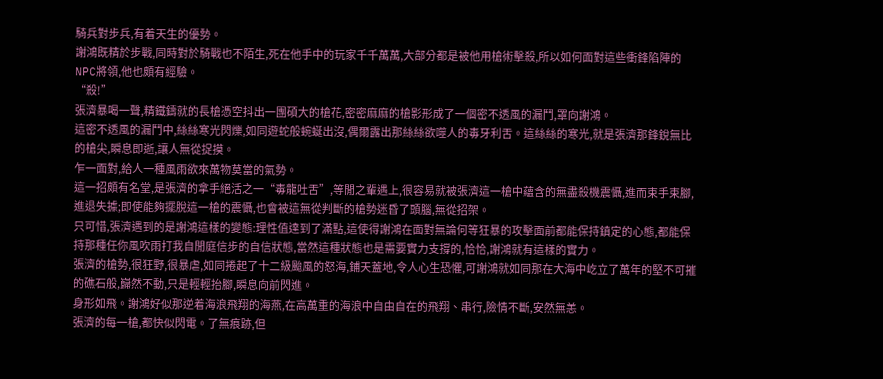騎兵對步兵,有着天生的優勢。
謝鴻既精於步戰,同時對於騎戰也不陌生,死在他手中的玩家千千萬萬,大部分都是被他用槍術擊殺,所以如何面對這些衝鋒陷陣的NPC將領,他也頗有經驗。
“殺!”
張濟暴喝一聲,精鐵鑄就的長槍憑空抖出一團碩大的槍花,密密麻麻的槍影形成了一個密不透風的漏鬥,罩向謝鴻。
這密不透風的漏鬥中,絲絲寒光閃爍,如同遊蛇般蜿蜒出沒,偶爾露出那絲絲欲噬人的毒牙利舌。這絲絲的寒光,就是張濟那鋒銳無比的槍尖,瞬息即逝,讓人無從捉摸。
乍一面對,給人一種風雨欲來萬物莫當的氣勢。
這一招頗有名堂,是張濟的拿手絕活之一“毒龍吐舌”,等閒之輩遇上,很容易就被張濟這一槍中蘊含的無盡殺機震懾,進而束手束腳,進退失據;即使能夠擺脫這一槍的震懾,也會被這無從判斷的槍勢迷昏了頭腦,無從招架。
只可惜,張濟遇到的是謝鴻這樣的變態:理性值達到了滿點,這使得謝鴻在面對無論何等狂暴的攻擊面前都能保持鎮定的心態,都能保持那種任你風吹雨打我自閒庭信步的自信狀態,當然這種狀態也是需要實力支撐的,恰恰,謝鴻就有這樣的實力。
張濟的槍勢,很狂野,很暴虐,如同捲起了十二級颱風的怒海,鋪天蓋地,令人心生恐懼,可謝鴻就如同那在大海中屹立了萬年的堅不可摧的礁石般,巋然不動,只是輕輕抬腳,瞬息向前閃進。
身形如飛。謝鴻好似那逆着海浪飛翔的海燕,在高萬重的海浪中自由自在的飛翔、串行,險情不斷,安然無恙。
張濟的每一槍,都快似閃電。了無痕跡,但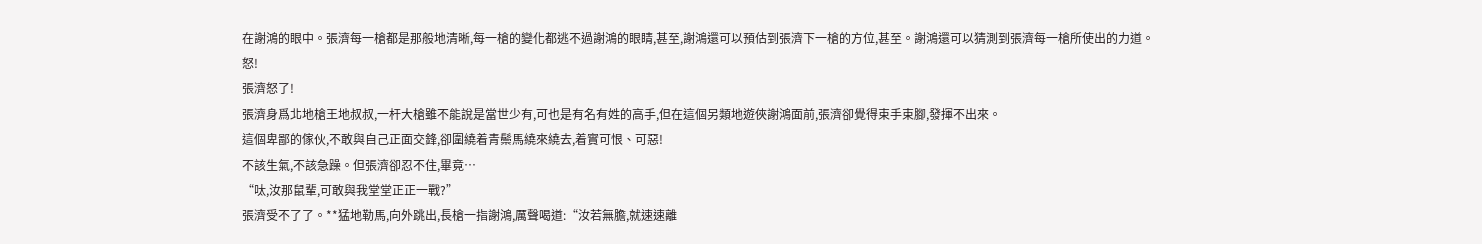在謝鴻的眼中。張濟每一槍都是那般地清晰,每一槍的變化都逃不過謝鴻的眼睛,甚至,謝鴻還可以預估到張濟下一槍的方位,甚至。謝鴻還可以猜測到張濟每一槍所使出的力道。
怒!
張濟怒了!
張濟身爲北地槍王地叔叔,一杆大槍雖不能說是當世少有,可也是有名有姓的高手,但在這個另類地遊俠謝鴻面前,張濟卻覺得束手束腳,發揮不出來。
這個卑鄙的傢伙,不敢與自己正面交鋒,卻圍繞着青鬃馬繞來繞去,着實可恨、可惡!
不該生氣,不該急躁。但張濟卻忍不住,畢竟…
“呔,汝那鼠輩,可敢與我堂堂正正一戰?”
張濟受不了了。**猛地勒馬,向外跳出,長槍一指謝鴻,厲聲喝道:“汝若無膽,就速速離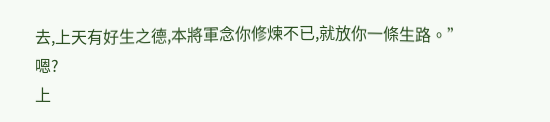去,上天有好生之德,本將軍念你修煉不已,就放你一條生路。”
嗯?
上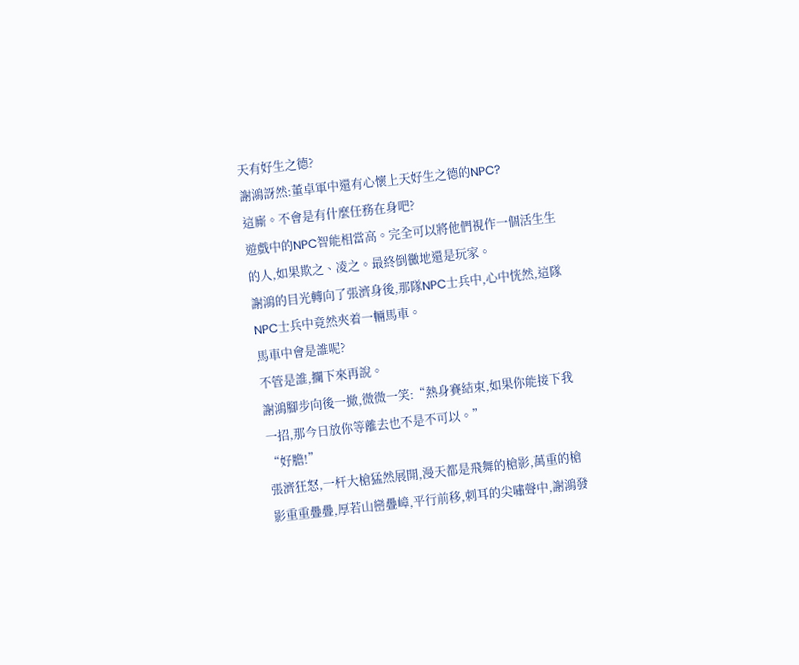天有好生之德?
謝鴻訝然:董卓軍中還有心懷上天好生之德的NPC?
這廝。不會是有什麼任務在身吧?
遊戲中的NPC智能相當高。完全可以將他們視作一個活生生的人,如果欺之、凌之。最終倒黴地還是玩家。
謝鴻的目光轉向了張濟身後,那隊NPC士兵中,心中恍然,這隊NPC士兵中竟然夾着一輛馬車。
馬車中會是誰呢?
不管是誰,攔下來再說。
謝鴻腳步向後一撤,微微一笑:“熱身賽結束,如果你能接下我一招,那今日放你等離去也不是不可以。”
“好膽!”
張濟狂怒,一杆大槍猛然展開,漫天都是飛舞的槍影,萬重的槍影重重疊疊,厚若山巒疊嶂,平行前移,刺耳的尖嘯聲中,謝鴻發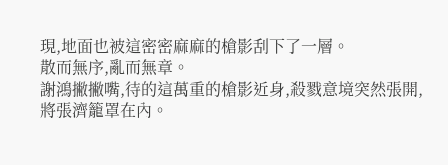現,地面也被這密密麻麻的槍影刮下了一層。
散而無序,亂而無章。
謝鴻撇撇嘴,待的這萬重的槍影近身,殺戮意境突然張開,將張濟籠罩在內。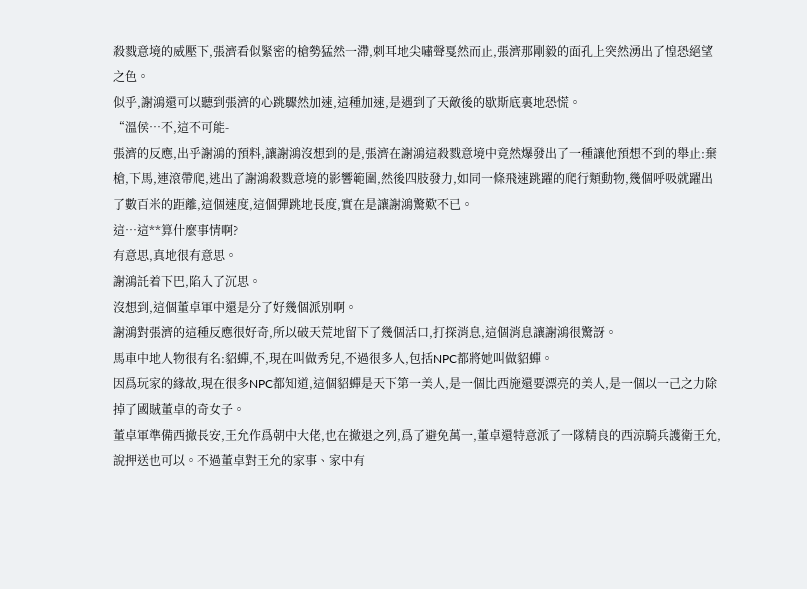殺戮意境的威壓下,張濟看似緊密的槍勢猛然一滯,刺耳地尖嘯聲戛然而止,張濟那剛毅的面孔上突然湧出了惶恐絕望之色。
似乎,謝鴻還可以聽到張濟的心跳驟然加速,這種加速,是遇到了天敵後的歇斯底裏地恐慌。
“溫侯…不,這不可能-
張濟的反應,出乎謝鴻的預料,讓謝鴻沒想到的是,張濟在謝鴻這殺戮意境中竟然爆發出了一種讓他預想不到的舉止:棄槍,下馬,連滾帶爬,逃出了謝鴻殺戮意境的影響範圍,然後四肢發力,如同一條飛速跳躍的爬行類動物,幾個呼吸就躍出了數百米的距離,這個速度,這個彈跳地長度,實在是讓謝鴻驚歎不已。
這…這**算什麼事情啊?
有意思,真地很有意思。
謝鴻託着下巴,陷入了沉思。
沒想到,這個董卓軍中還是分了好幾個派別啊。
謝鴻對張濟的這種反應很好奇,所以破天荒地留下了幾個活口,打探消息,這個消息讓謝鴻很驚訝。
馬車中地人物很有名:貂蟬,不,現在叫做秀兒,不過很多人,包括NPC都將她叫做貂蟬。
因爲玩家的緣故,現在很多NPC都知道,這個貂蟬是天下第一美人,是一個比西施還要漂亮的美人,是一個以一己之力除掉了國賊董卓的奇女子。
董卓軍準備西撤長安,王允作爲朝中大佬,也在撤退之列,爲了避免萬一,董卓還特意派了一隊精良的西涼騎兵護衛王允,說押送也可以。不過董卓對王允的家事、家中有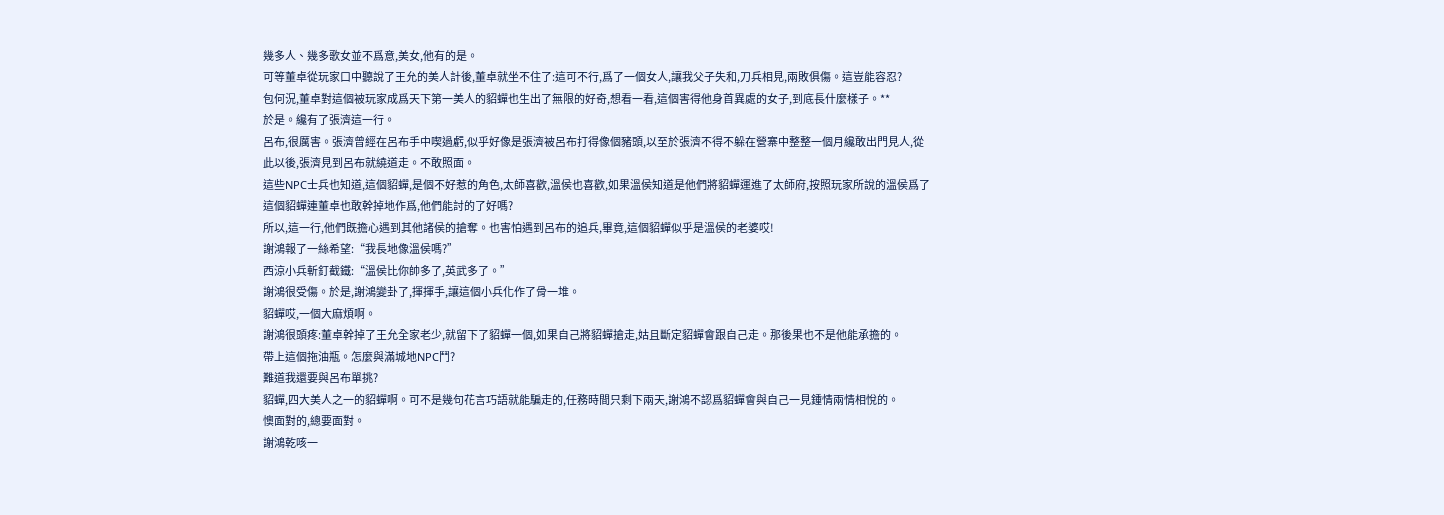幾多人、幾多歌女並不爲意,美女,他有的是。
可等董卓從玩家口中聽說了王允的美人計後,董卓就坐不住了:這可不行,爲了一個女人,讓我父子失和,刀兵相見,兩敗俱傷。這豈能容忍?
包何況,董卓對這個被玩家成爲天下第一美人的貂蟬也生出了無限的好奇,想看一看,這個害得他身首異處的女子,到底長什麼樣子。**
於是。纔有了張濟這一行。
呂布,很厲害。張濟曾經在呂布手中喫過虧,似乎好像是張濟被呂布打得像個豬頭,以至於張濟不得不躲在營寨中整整一個月纔敢出門見人,從此以後,張濟見到呂布就繞道走。不敢照面。
這些NPC士兵也知道,這個貂蟬,是個不好惹的角色,太師喜歡,溫侯也喜歡,如果溫侯知道是他們將貂蟬運進了太師府,按照玩家所說的溫侯爲了這個貂蟬連董卓也敢幹掉地作爲,他們能討的了好嗎?
所以,這一行,他們既擔心遇到其他諸侯的搶奪。也害怕遇到呂布的追兵,畢竟,這個貂蟬似乎是溫侯的老婆哎!
謝鴻報了一絲希望:“我長地像溫侯嗎?”
西涼小兵斬釘截鐵:“溫侯比你帥多了,英武多了。”
謝鴻很受傷。於是,謝鴻變卦了,揮揮手,讓這個小兵化作了骨一堆。
貂蟬哎,一個大麻煩啊。
謝鴻很頭疼:董卓幹掉了王允全家老少,就留下了貂蟬一個,如果自己將貂蟬搶走,姑且斷定貂蟬會跟自己走。那後果也不是他能承擔的。
帶上這個拖油瓶。怎麼與滿城地NPC鬥?
難道我還要與呂布單挑?
貂蟬,四大美人之一的貂蟬啊。可不是幾句花言巧語就能騙走的,任務時間只剩下兩天,謝鴻不認爲貂蟬會與自己一見鍾情兩情相悅的。
懊面對的,總要面對。
謝鴻乾咳一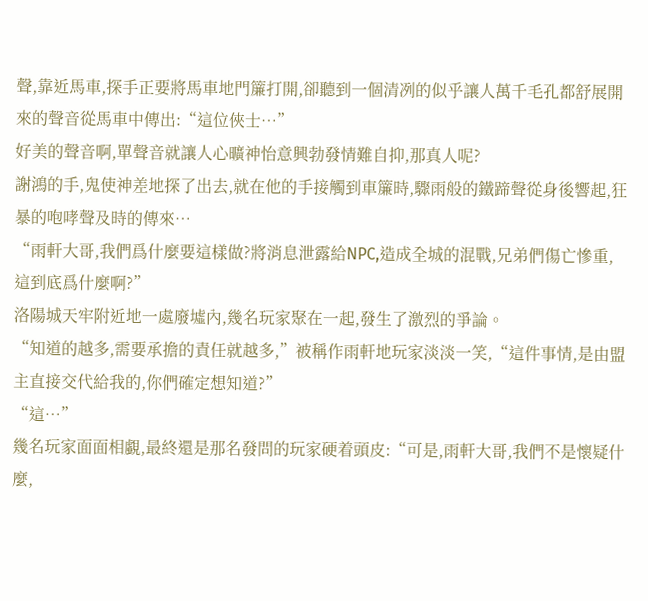聲,靠近馬車,探手正要將馬車地門簾打開,卻聽到一個清冽的似乎讓人萬千毛孔都舒展開來的聲音從馬車中傳出:“這位俠士…”
好美的聲音啊,單聲音就讓人心曠神怡意興勃發情難自抑,那真人呢?
謝鴻的手,鬼使神差地探了出去,就在他的手接觸到車簾時,驟雨般的鐵蹄聲從身後響起,狂暴的咆哮聲及時的傳來…
“雨軒大哥,我們爲什麼要這樣做?將消息泄露給NPC,造成全城的混戰,兄弟們傷亡慘重,這到底爲什麼啊?”
洛陽城天牢附近地一處廢墟內,幾名玩家聚在一起,發生了激烈的爭論。
“知道的越多,需要承擔的責任就越多,”被稱作雨軒地玩家淡淡一笑,“這件事情,是由盟主直接交代給我的,你們確定想知道?”
“這…”
幾名玩家面面相覷,最終還是那名發問的玩家硬着頭皮:“可是,雨軒大哥,我們不是懷疑什麼,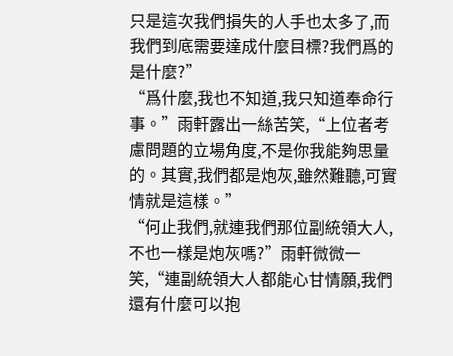只是這次我們損失的人手也太多了,而我們到底需要達成什麼目標?我們爲的是什麼?”
“爲什麼,我也不知道,我只知道奉命行事。”雨軒露出一絲苦笑,“上位者考慮問題的立場角度,不是你我能夠思量的。其實,我們都是炮灰,雖然難聽,可實情就是這樣。”
“何止我們,就連我們那位副統領大人,不也一樣是炮灰嗎?”雨軒微微一笑,“連副統領大人都能心甘情願,我們還有什麼可以抱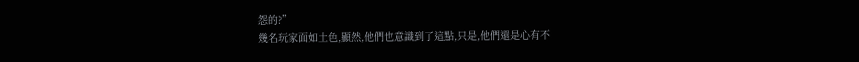怨的?”
幾名玩家面如土色,顯然,他們也意識到了這點,只是,他們還是心有不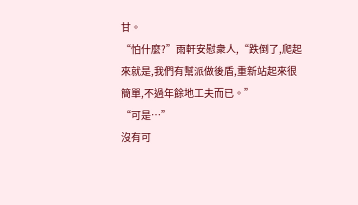甘。
“怕什麼?”雨軒安慰衆人,“跌倒了,爬起來就是,我們有幫派做後盾,重新站起來很簡單,不過年餘地工夫而已。”
“可是…”
沒有可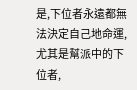是,下位者永遠都無法決定自己地命運,尤其是幫派中的下位者,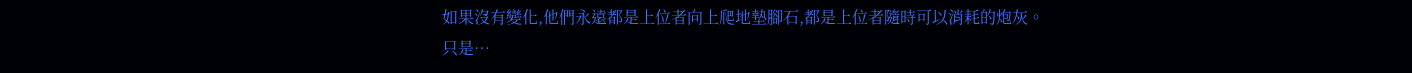如果沒有變化,他們永遠都是上位者向上爬地墊腳石,都是上位者隨時可以消耗的炮灰。
只是…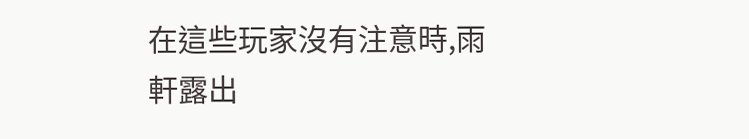在這些玩家沒有注意時,雨軒露出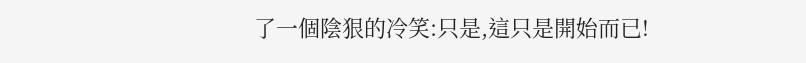了一個陰狠的冷笑:只是,這只是開始而已!